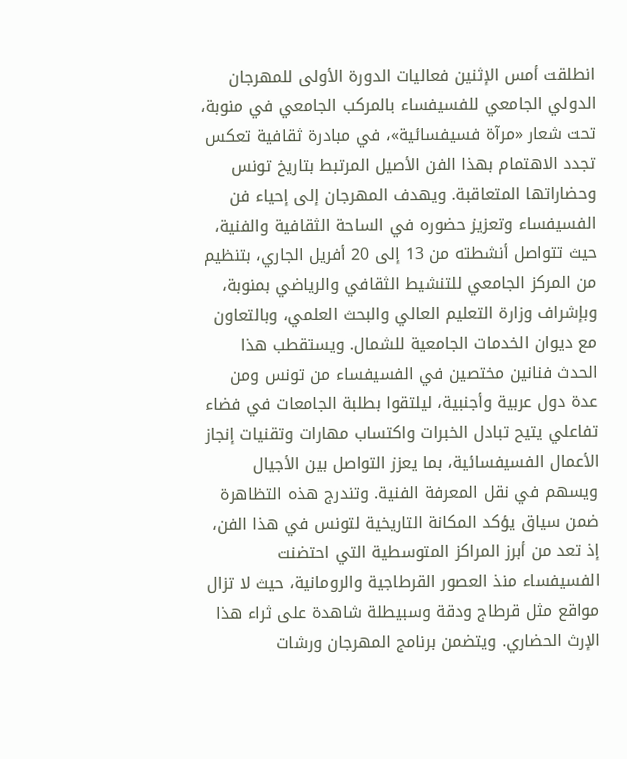انطلقت أمس الإثنين فعاليات الدورة الأولى للمهرجان الدولي الجامعي للفسيفساء بالمركب الجامعي في منوبة، تحت شعار «مرآة فسيفسائية»، في مبادرة ثقافية تعكس تجدد الاهتمام بهذا الفن الأصيل المرتبط بتاريخ تونس وحضاراتها المتعاقبة. ويهدف المهرجان إلى إحياء فن الفسيفساء وتعزيز حضوره في الساحة الثقافية والفنية، حيث تتواصل أنشطته من 13 إلى 20 أفريل الجاري، بتنظيم من المركز الجامعي للتنشيط الثقافي والرياضي بمنوبة، وبإشراف وزارة التعليم العالي والبحث العلمي، وبالتعاون مع ديوان الخدمات الجامعية للشمال. ويستقطب هذا الحدث فنانين مختصين في الفسيفساء من تونس ومن عدة دول عربية وأجنبية، ليلتقوا بطلبة الجامعات في فضاء تفاعلي يتيح تبادل الخبرات واكتساب مهارات وتقنيات إنجاز الأعمال الفسيفسائية، بما يعزز التواصل بين الأجيال ويسهم في نقل المعرفة الفنية. وتندرج هذه التظاهرة ضمن سياق يؤكد المكانة التاريخية لتونس في هذا الفن، إذ تعد من أبرز المراكز المتوسطية التي احتضنت الفسيفساء منذ العصور القرطاجية والرومانية، حيث لا تزال مواقع مثل قرطاج ودقة وسبيطلة شاهدة على ثراء هذا الإرث الحضاري. ويتضمن برنامج المهرجان ورشات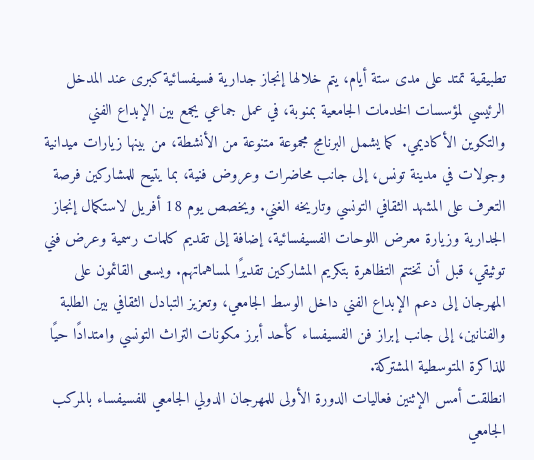تطبيقية تمتد على مدى ستة أيام، يتم خلالها إنجاز جدارية فسيفسائية كبرى عند المدخل الرئيسي لمؤسسات الخدمات الجامعية بمنوبة، في عمل جماعي يجمع بين الإبداع الفني والتكوين الأكاديمي. كما يشمل البرنامج مجموعة متنوعة من الأنشطة، من بينها زيارات ميدانية وجولات في مدينة تونس، إلى جانب محاضرات وعروض فنية، بما يتيح للمشاركين فرصة التعرف على المشهد الثقافي التونسي وتاريخه الغني. ويخصص يوم 18 أفريل لاستكمال إنجاز الجدارية وزيارة معرض اللوحات الفسيفسائية، إضافة إلى تقديم كلمات رسمية وعرض فني توثيقي، قبل أن تختتم التظاهرة بتكريم المشاركين تقديرًا لمساهماتهم. ويسعى القائمون على المهرجان إلى دعم الإبداع الفني داخل الوسط الجامعي، وتعزيز التبادل الثقافي بين الطلبة والفنانين، إلى جانب إبراز فن الفسيفساء كأحد أبرز مكونات التراث التونسي وامتدادًا حيًا للذاكرة المتوسطية المشتركة.
انطلقت أمس الإثنين فعاليات الدورة الأولى للمهرجان الدولي الجامعي للفسيفساء بالمركب الجامعي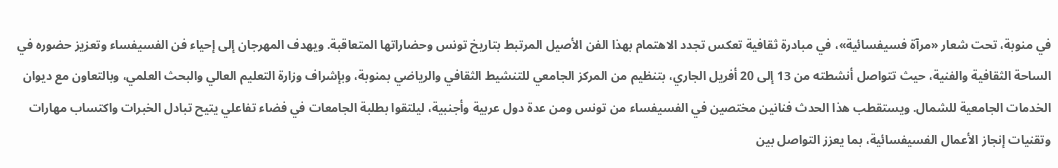في منوبة، تحت شعار «مرآة فسيفسائية»، في مبادرة ثقافية تعكس تجدد الاهتمام بهذا الفن الأصيل المرتبط بتاريخ تونس وحضاراتها المتعاقبة. ويهدف المهرجان إلى إحياء فن الفسيفساء وتعزيز حضوره في الساحة الثقافية والفنية، حيث تتواصل أنشطته من 13 إلى 20 أفريل الجاري، بتنظيم من المركز الجامعي للتنشيط الثقافي والرياضي بمنوبة، وبإشراف وزارة التعليم العالي والبحث العلمي، وبالتعاون مع ديوان الخدمات الجامعية للشمال. ويستقطب هذا الحدث فنانين مختصين في الفسيفساء من تونس ومن عدة دول عربية وأجنبية، ليلتقوا بطلبة الجامعات في فضاء تفاعلي يتيح تبادل الخبرات واكتساب مهارات وتقنيات إنجاز الأعمال الفسيفسائية، بما يعزز التواصل بين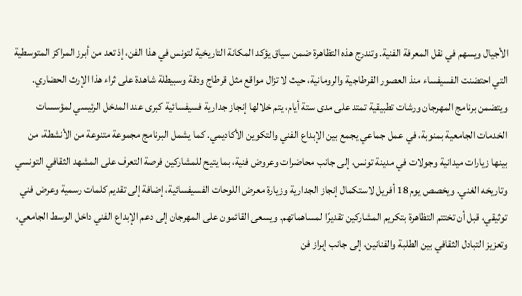الأجيال ويسهم في نقل المعرفة الفنية. وتندرج هذه التظاهرة ضمن سياق يؤكد المكانة التاريخية لتونس في هذا الفن، إذ تعد من أبرز المراكز المتوسطية التي احتضنت الفسيفساء منذ العصور القرطاجية والرومانية، حيث لا تزال مواقع مثل قرطاج ودقة وسبيطلة شاهدة على ثراء هذا الإرث الحضاري. ويتضمن برنامج المهرجان ورشات تطبيقية تمتد على مدى ستة أيام، يتم خلالها إنجاز جدارية فسيفسائية كبرى عند المدخل الرئيسي لمؤسسات الخدمات الجامعية بمنوبة، في عمل جماعي يجمع بين الإبداع الفني والتكوين الأكاديمي. كما يشمل البرنامج مجموعة متنوعة من الأنشطة، من بينها زيارات ميدانية وجولات في مدينة تونس، إلى جانب محاضرات وعروض فنية، بما يتيح للمشاركين فرصة التعرف على المشهد الثقافي التونسي وتاريخه الغني. ويخصص يوم 18 أفريل لاستكمال إنجاز الجدارية وزيارة معرض اللوحات الفسيفسائية، إضافة إلى تقديم كلمات رسمية وعرض فني توثيقي، قبل أن تختتم التظاهرة بتكريم المشاركين تقديرًا لمساهماتهم. ويسعى القائمون على المهرجان إلى دعم الإبداع الفني داخل الوسط الجامعي، وتعزيز التبادل الثقافي بين الطلبة والفنانين، إلى جانب إبراز فن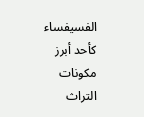الفسيفساء كأحد أبرز مكونات التراث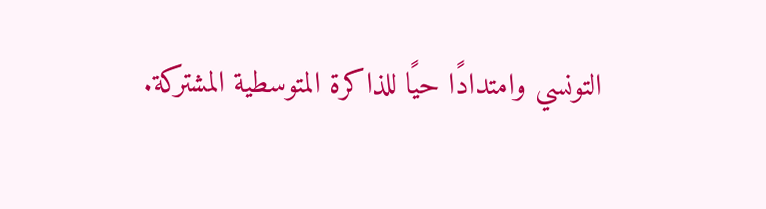التونسي وامتدادًا حيًا للذاكرة المتوسطية المشتركة.